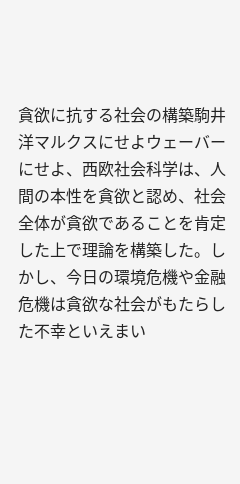貪欲に抗する社会の構築駒井洋マルクスにせよウェーバーにせよ、西欧社会科学は、人間の本性を貪欲と認め、社会全体が貪欲であることを肯定した上で理論を構築した。しかし、今日の環境危機や金融危機は貪欲な社会がもたらした不幸といえまい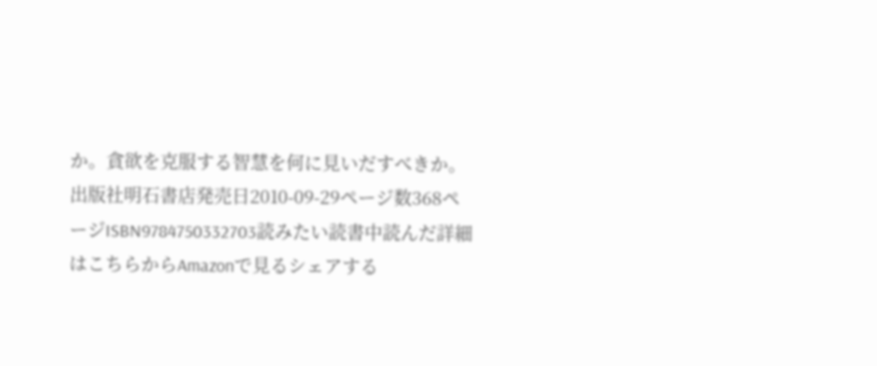か。貪欲を克服する智慧を何に見いだすべきか。出版社明石書店発売日2010-09-29ページ数368ページISBN9784750332703読みたい読書中読んだ詳細はこちらからAmazonで見るシェアする